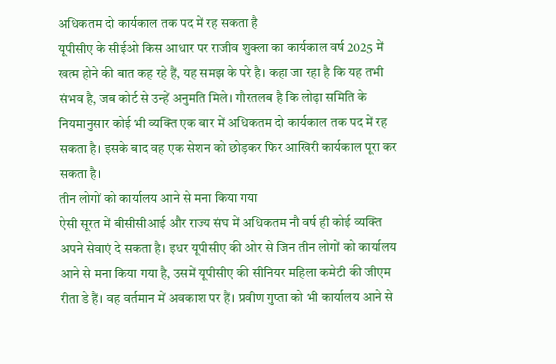अधिकतम दो कार्यकाल तक पद में रह सकता है
यूपीसीए के सीईओ किस आधार पर राजीव शुक्ला का कार्यकाल वर्ष 2025 में खत्म होने की बात कह रहे हैं, यह समझ के परे है। कहा जा रहा है कि यह तभी संभव है, जब कोर्ट से उन्हें अनुमति मिले। गौरतलब है कि लोढ़ा समिति के नियमानुसार कोई भी व्यक्ति एक बार में अधिकतम दो कार्यकाल तक पद में रह सकता है। इसके बाद वह एक सेशन को छोड़कर फिर आखिरी कार्यकाल पूरा कर सकता है।
तीन लोगों को कार्यालय आने से मना किया गया
ऐसी सूरत में बीसीसीआई और राज्य संघ में अधिकतम नौ वर्ष ही कोई व्यक्ति अपने सेवाएं दे सकता है। इधर यूपीसीए की ओर से जिन तीन लोगों को कार्यालय आने से मना किया गया है, उसमें यूपीसीए की सीनियर महिला कमेटी की जीएम रीता डे हैं। वह वर्तमान में अवकाश पर हैं। प्रवीण गुप्ता को भी कार्यालय आने से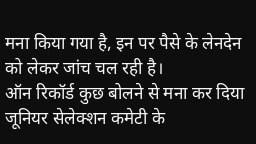मना किया गया है, इन पर पैसे के लेनदेन को लेकर जांच चल रही है।
ऑन रिकॉर्ड कुछ बोलने से मना कर दिया
जूनियर सेलेक्शन कमेटी के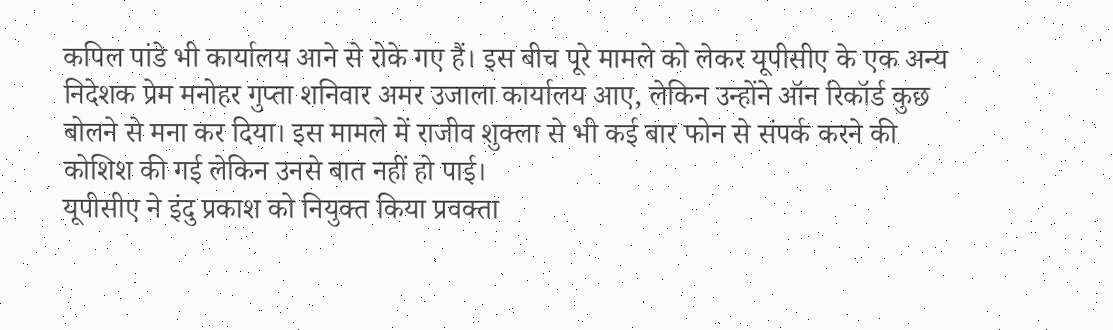कपिल पांडे भी कार्यालय आने से रोके गए हैं। इस बीच पूरे मामले को लेकर यूपीसीए के एक अन्य निदेशक प्रेम मनोहर गुप्ता शनिवार अमर उजाला कार्यालय आए, लेकिन उन्होंने ऑन रिकॉर्ड कुछ बोलने से मना कर दिया। इस मामले में राजीव शुक्ला से भी कई बार फोन से संपर्क करने की कोशिश की गई लेकिन उनसे बात नहीं हो पाई।
यूपीसीए ने इंदु प्रकाश को नियुक्त किया प्रवक्ता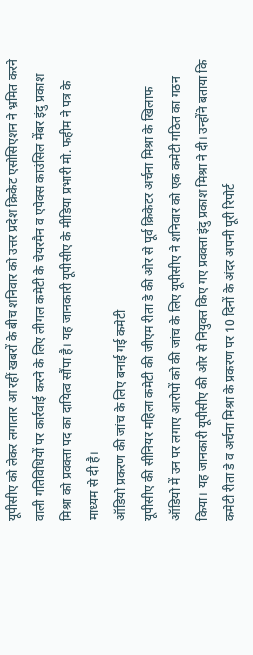यूपीसीए को लेकर लगातार आ रहीं खबरों के बीच शनिवार को उत्तर प्रदेश क्रिकेट एसोसिएशन ने भ्रमित करने वाली गतिविधियों पर कार्रवाई करने के लिए लीगल कमेटी के चेयरमैन व एपेक्स काउंसिल मेंबर इंदु प्रकाश मिश्रा को प्रवक्ता पद का दायित्व सौंपा है। यह जानकारी यूपीसीए के मीडिया प्रभारी मो. फहीम ने पत्र के माध्यम से दी है।
ऑडियो प्रकरण की जांच के लिए बनाई गई कमेटी
यूपीसीए की सीनियर महिला कमेटी की जीएम रीता डे की ओर से पूर्व क्रिकेटर अर्चना मिश्रा के खिलाफ ऑडियो में उन पर लगाए आरोपों को की जांच के लिए यूपीसीए ने शनिवार को एक कमेटी गठित का गठन किया। यह जानकारी यूपीसीए की ओर से नियुक्त किए गए प्रवक्ता इंदु प्रकाश मिश्रा ने दी। उन्होंने बताया कि कमेटी रीता डे व अर्चना मिश्रा के प्रकरण पर 10 दिनों के अंदर अपनी पूरी रिपोर्ट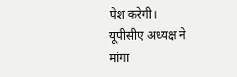पेश करेगी।
यूपीसीए अध्यक्ष ने मांगा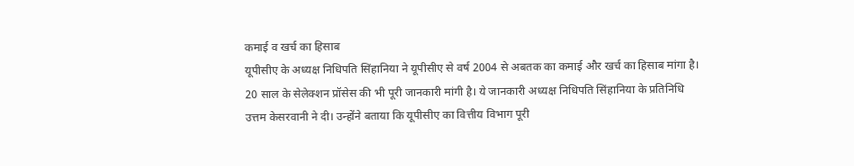कमाई व खर्च का हिसाब
यूपीसीए के अध्यक्ष निधिपति सिंहानिया ने यूपीसीए से वर्ष 2004 से अबतक का कमाई और खर्च का हिसाब मांगा है। 20 साल के सेलेक्शन प्रॉसेस की भी पूरी जानकारी मांगी है। ये जानकारी अध्यक्ष निधिपति सिंहानिया के प्रतिनिधि उत्तम केसरवानी ने दी। उन्होंने बताया कि यूपीसीए का वित्तीय विभाग पूरी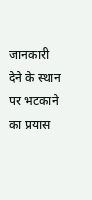जानकारी देने के स्थान पर भटकाने का प्रयास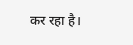कर रहा है।